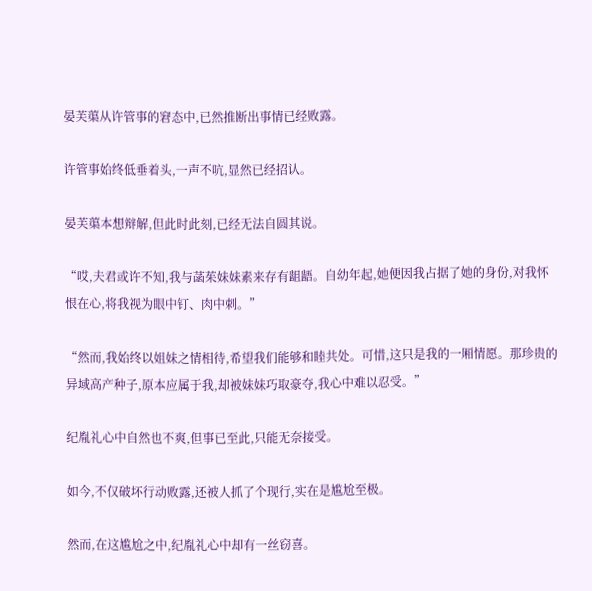晏芙蕖从许管事的窘态中,已然推断出事情已经败露。

许管事始终低垂着头,一声不吭,显然已经招认。

晏芙蕖本想辩解,但此时此刻,已经无法自圆其说。

“哎,夫君或许不知,我与菡茱妹妹素来存有龃龉。自幼年起,她便因我占据了她的身份,对我怀恨在心,将我视为眼中钉、肉中刺。”

“然而,我始终以姐妹之情相待,希望我们能够和睦共处。可惜,这只是我的一厢情愿。那珍贵的异域高产种子,原本应属于我,却被妹妹巧取豪夺,我心中难以忍受。”

纪胤礼心中自然也不爽,但事已至此,只能无奈接受。

如今,不仅破坏行动败露,还被人抓了个现行,实在是尴尬至极。

然而,在这尴尬之中,纪胤礼心中却有一丝窃喜。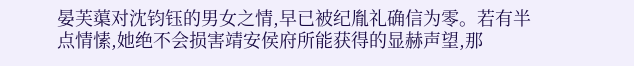晏芙蕖对沈钧钰的男女之情,早已被纪胤礼确信为零。若有半点情愫,她绝不会损害靖安侯府所能获得的显赫声望,那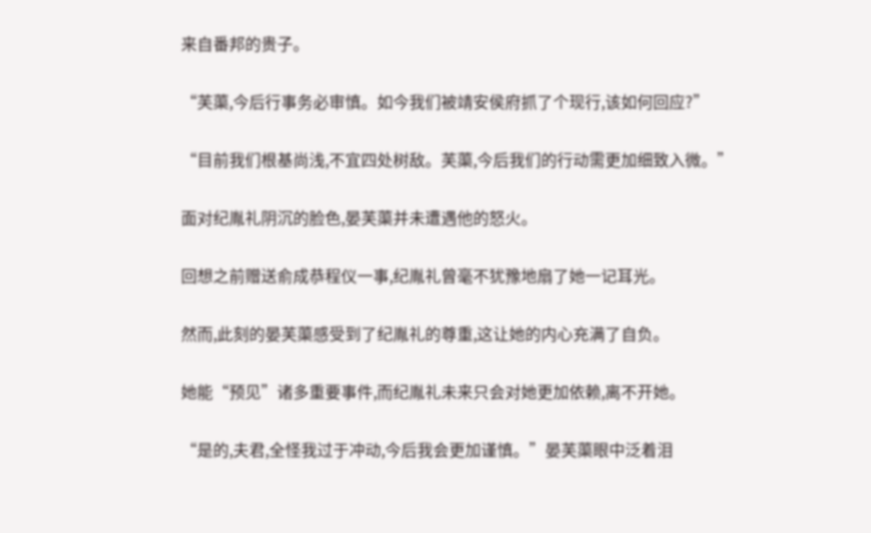来自番邦的贵子。

“芙蕖,今后行事务必审慎。如今我们被靖安侯府抓了个现行,该如何回应?”

“目前我们根基尚浅,不宜四处树敌。芙蕖,今后我们的行动需更加细致入微。”

面对纪胤礼阴沉的脸色,晏芙蕖并未遭遇他的怒火。

回想之前赠送俞成恭程仪一事,纪胤礼曾毫不犹豫地扇了她一记耳光。

然而,此刻的晏芙蕖感受到了纪胤礼的尊重,这让她的内心充满了自负。

她能“预见”诸多重要事件,而纪胤礼未来只会对她更加依赖,离不开她。

“是的,夫君,全怪我过于冲动,今后我会更加谨慎。”晏芙蕖眼中泛着泪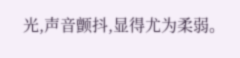光,声音颤抖,显得尤为柔弱。